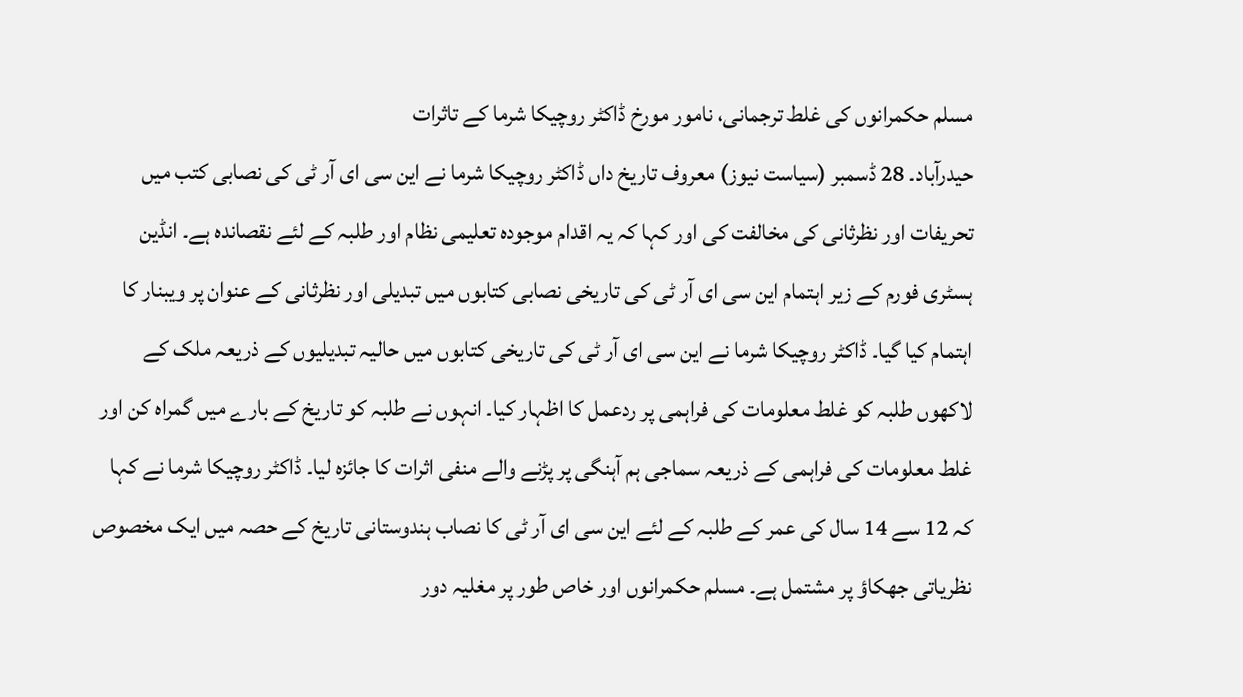مسلم حکمرانوں کی غلط ترجمانی، نامور مورخ ڈاکٹر روچیکا شرما کے تاثرات
حیدرآباد۔ 28 ڈسمبر (سیاست نیوز) معروف تاریخ داں ڈاکٹر روچیکا شرما نے این سی ای آر ٹی کی نصابی کتب میں تحریفات اور نظرثانی کی مخالفت کی اور کہا کہ یہ اقدام موجودہ تعلیمی نظام اور طلبہ کے لئے نقصاندہ ہے۔ انڈین ہسٹری فورم کے زیر اہتمام این سی ای آر ٹی کی تاریخی نصابی کتابوں میں تبدیلی اور نظرثانی کے عنوان پر ویبنار کا اہتمام کیا گیا۔ ڈاکٹر روچیکا شرما نے این سی ای آر ٹی کی تاریخی کتابوں میں حالیہ تبدیلیوں کے ذریعہ ملک کے لاکھوں طلبہ کو غلط معلومات کی فراہمی پر ردعمل کا اظہار کیا۔ انہوں نے طلبہ کو تاریخ کے بارے میں گمراہ کن اور غلط معلومات کی فراہمی کے ذریعہ سماجی ہم آہنگی پر پڑنے والے منفی اثرات کا جائزہ لیا۔ ڈاکٹر روچیکا شرما نے کہا کہ 12 سے 14 سال کی عمر کے طلبہ کے لئے این سی ای آر ٹی کا نصاب ہندوستانی تاریخ کے حصہ میں ایک مخصوص نظریاتی جھکاؤ پر مشتمل ہے۔ مسلم حکمرانوں اور خاص طور پر مغلیہ دور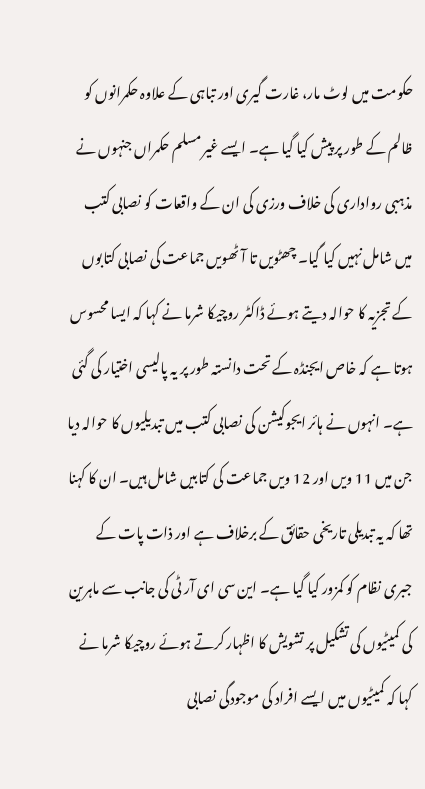حکومت میں لوٹ مار، غارت گیری اور تباہی کے علاوہ حکمرانوں کو ظالم کے طور پر پیش کیا گیا ہے۔ ایسے غیر مسلم حکمراں جنہوں نے مذہبی رواداری کی خلاف ورزی کی ان کے واقعات کو نصابی کتب میں شامل نہیں کیا گیا۔ چھٹویں تا آٹھویں جماعت کی نصابی کتابوں کے تجزیہ کا حوالہ دیتے ہوئے ڈاکٹر روچیکا شرما نے کہا کہ ایسا محسوس ہوتا ہے کہ خاص ایجنڈہ کے تحت دانستہ طور پر یہ پالیسی اختیار کی گئی ہے۔ انہوں نے ہائر ایجوکیشن کی نصابی کتب میں تبدیلیوں کا حوالہ دیا جن میں 11 ویں اور 12 ویں جماعت کی کتابیں شامل ہیں۔ ان کا کہنا تھا کہ یہ تبدیلی تاریخی حقائق کے برخلاف ہے اور ذات پات کے جبری نظام کو کمزور کیا گیا ہے۔ این سی ای آر ٹی کی جانب سے ماہرین کی کمیٹیوں کی تشکیل پر تشویش کا اظہار کرتے ہوئے روچیکا شرما نے کہا کہ کمیٹیوں میں ایسے افراد کی موجودگی نصابی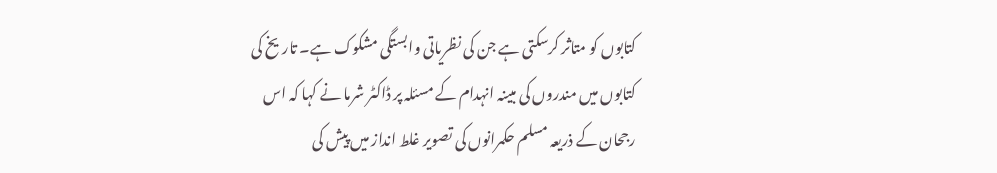کتابوں کو متاثر کرسکتی ہے جن کی نظریاتی وابستگی مشکوک ہے۔ تاریخ کی کتابوں میں مندروں کی مبینہ انہدام کے مسئلہ پر ڈاکٹر شرما نے کہا کہ اس رجحان کے ذریعہ مسلم حکمرانوں کی تصویر غلط انداز میں پیش کی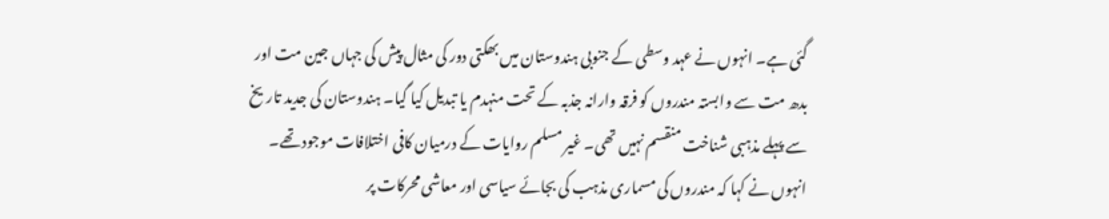گئی ہے۔ انہوں نے عہد وسطی کے جنوبی ہندوستان میں بھکتی دور کی مثال پیش کی جہاں جین مت اور بدھ مت سے وابستہ مندروں کو فرقہ وارانہ جذبہ کے تحت منہدم یا تبدیل کیا گیا۔ ہندوستان کی جدید تاریخ سے پہلے مذہبی شناخت منقسم نہیں تھی۔ غیر مسلم روایات کے درمیان کافی اختلافات موجود تھے۔ انہوں نے کہا کہ مندروں کی مسماری مذہب کی بجائے سیاسی اور معاشی محرکات پر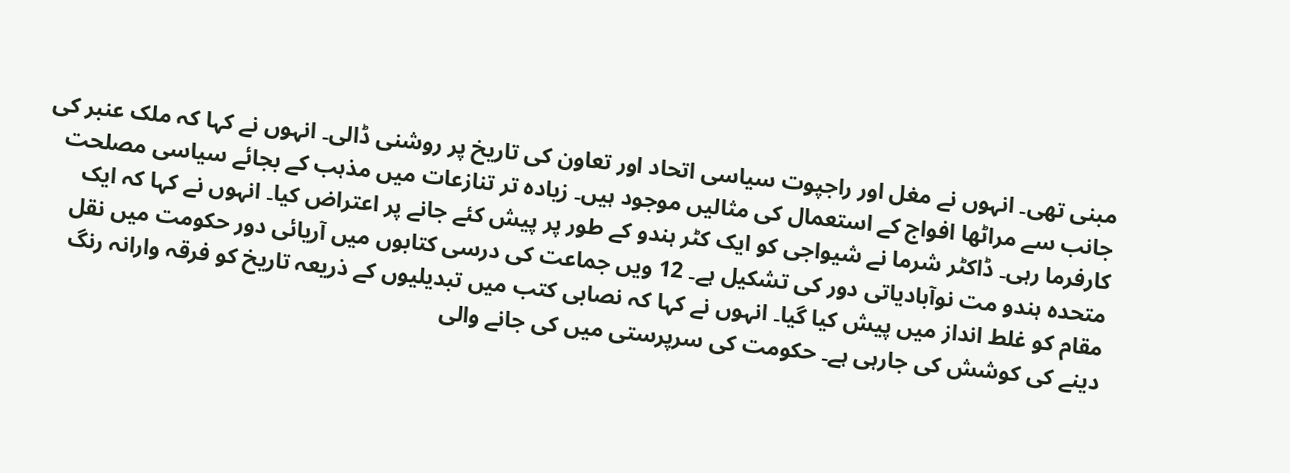مبنی تھی۔ انہوں نے مغل اور راجپوت سیاسی اتحاد اور تعاون کی تاریخ پر روشنی ڈالی۔ انہوں نے کہا کہ ملک عنبر کی جانب سے مراٹھا افواج کے استعمال کی مثالیں موجود ہیں۔ زیادہ تر تنازعات میں مذہب کے بجائے سیاسی مصلحت کارفرما رہی۔ ڈاکٹر شرما نے شیواجی کو ایک کٹر ہندو کے طور پر پیش کئے جانے پر اعتراض کیا۔ انہوں نے کہا کہ ایک متحدہ ہندو مت نوآبادیاتی دور کی تشکیل ہے۔ 12 ویں جماعت کی درسی کتابوں میں آریائی دور حکومت میں نقل مقام کو غلط انداز میں پیش کیا گیا۔ انہوں نے کہا کہ نصابی کتب میں تبدیلیوں کے ذریعہ تاریخ کو فرقہ وارانہ رنگ دینے کی کوشش کی جارہی ہے۔ حکومت کی سرپرستی میں کی جانے والی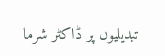تبدیلیوں پر ڈاکٹر شرما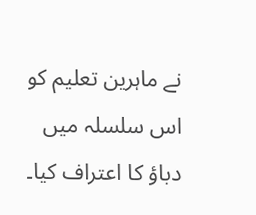نے ماہرین تعلیم کو اس سلسلہ میں دباؤ کا اعتراف کیا۔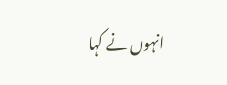انہوں نے کہا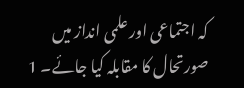کہ اجتماعی اور علمی انداز میں صورتحال کا مقابلہ کیا جائے۔ 1